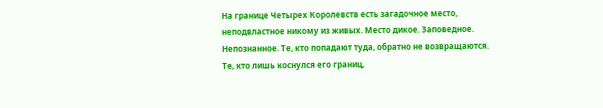На границе Четырех Королевств есть загадочное место, неподвластное никому из живых. Место дикое. Заповедное. Непознанное. Те, кто попадают туда, обратно не возвращаются. Те, кто лишь коснулся его границ,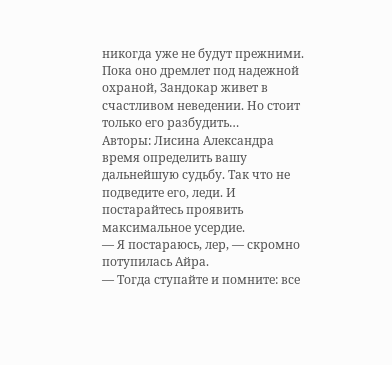никогда уже не будут прежними. Пока оно дремлет под надежной охраной, Зандокар живет в счастливом неведении. Но стоит только его разбудить…
Авторы: Лисина Александра
время определить вашу дальнейшую судьбу. Так что не подведите его, леди. И постарайтесь проявить максимальное усердие.
— Я постараюсь, лер, — скромно потупилась Айра.
— Тогда ступайте и помните: все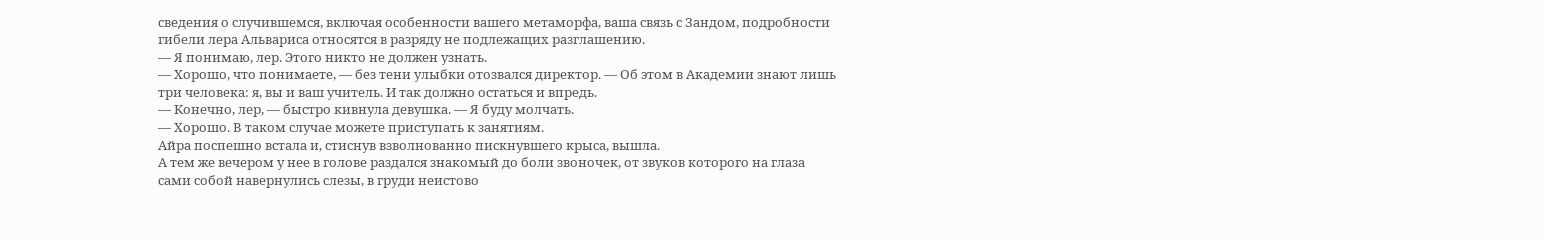сведения о случившемся, включая особенности вашего метаморфа, ваша связь с Зандом, подробности гибели лера Альвариса относятся в разряду не подлежащих разглашению.
— Я понимаю, лер. Этого никто не должен узнать.
— Хорошо, что понимаете, — без тени улыбки отозвался директор. — Об этом в Академии знают лишь три человека: я, вы и ваш учитель. И так должно остаться и впредь.
— Конечно, лер, — быстро кивнула девушка. — Я буду молчать.
— Хорошо. В таком случае можете приступать к занятиям.
Айра поспешно встала и, стиснув взволнованно пискнувшего крыса, вышла.
А тем же вечером у нее в голове раздался знакомый до боли звоночек, от звуков которого на глаза сами собой навернулись слезы, в груди неистово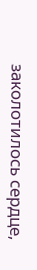заколотилось сердце,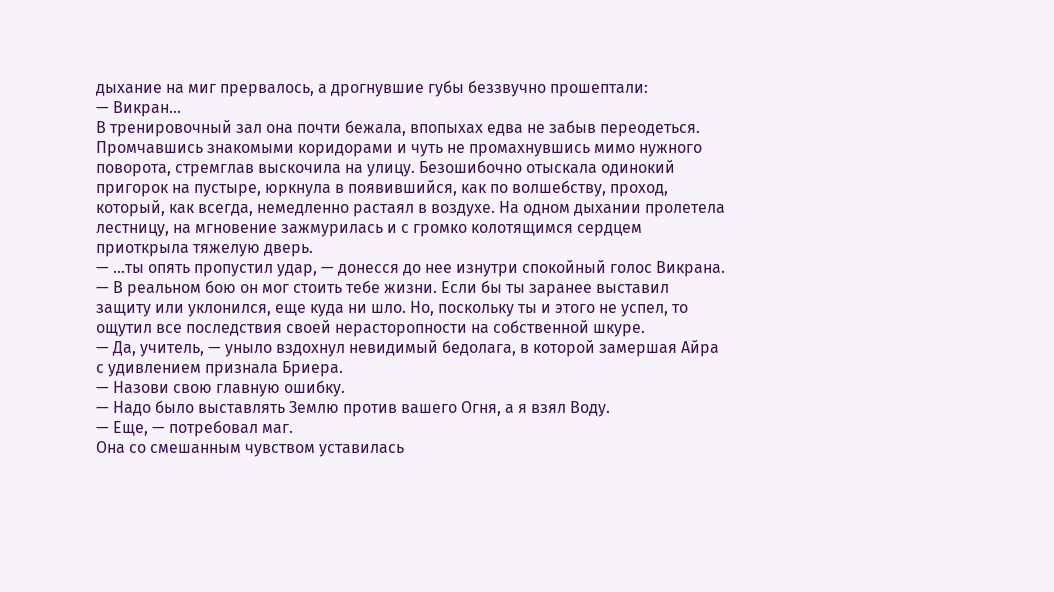дыхание на миг прервалось, а дрогнувшие губы беззвучно прошептали:
— Викран…
В тренировочный зал она почти бежала, впопыхах едва не забыв переодеться. Промчавшись знакомыми коридорами и чуть не промахнувшись мимо нужного поворота, стремглав выскочила на улицу. Безошибочно отыскала одинокий пригорок на пустыре, юркнула в появившийся, как по волшебству, проход, который, как всегда, немедленно растаял в воздухе. На одном дыхании пролетела лестницу, на мгновение зажмурилась и с громко колотящимся сердцем приоткрыла тяжелую дверь.
— …ты опять пропустил удар, — донесся до нее изнутри спокойный голос Викрана. — В реальном бою он мог стоить тебе жизни. Если бы ты заранее выставил защиту или уклонился, еще куда ни шло. Но, поскольку ты и этого не успел, то ощутил все последствия своей нерасторопности на собственной шкуре.
— Да, учитель, — уныло вздохнул невидимый бедолага, в которой замершая Айра с удивлением признала Бриера.
— Назови свою главную ошибку.
— Надо было выставлять Землю против вашего Огня, а я взял Воду.
— Еще, — потребовал маг.
Она со смешанным чувством уставилась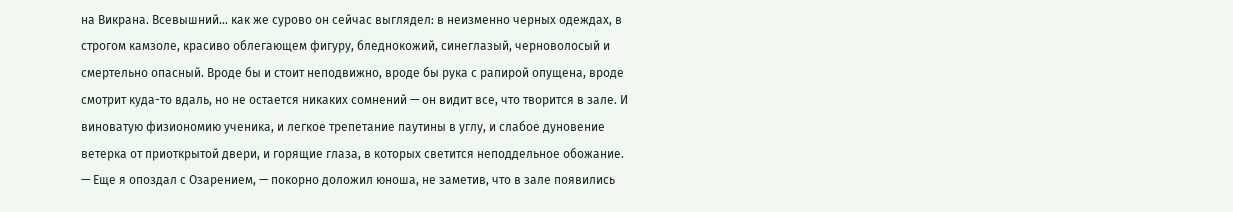на Викрана. Всевышний… как же сурово он сейчас выглядел: в неизменно черных одеждах, в строгом камзоле, красиво облегающем фигуру, бледнокожий, синеглазый, черноволосый и смертельно опасный. Вроде бы и стоит неподвижно, вроде бы рука с рапирой опущена, вроде смотрит куда-то вдаль, но не остается никаких сомнений — он видит все, что творится в зале. И виноватую физиономию ученика, и легкое трепетание паутины в углу, и слабое дуновение ветерка от приоткрытой двери, и горящие глаза, в которых светится неподдельное обожание.
— Еще я опоздал с Озарением, — покорно доложил юноша, не заметив, что в зале появились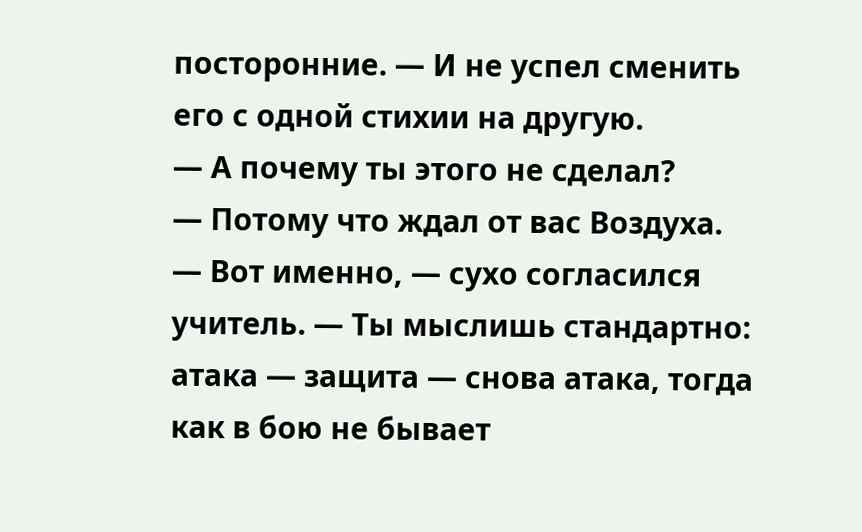посторонние. — И не успел сменить его с одной стихии на другую.
— А почему ты этого не сделал?
— Потому что ждал от вас Воздуха.
— Вот именно, — сухо согласился учитель. — Ты мыслишь стандартно: атака — защита — снова атака, тогда как в бою не бывает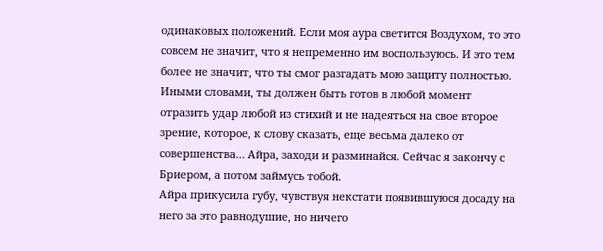одинаковых положений. Если моя аура светится Воздухом, то это совсем не значит, что я непременно им воспользуюсь. И это тем более не значит, что ты смог разгадать мою защиту полностью. Иными словами, ты должен быть готов в любой момент отразить удар любой из стихий и не надеяться на свое второе зрение, которое, к слову сказать, еще весьма далеко от совершенства… Айра, заходи и разминайся. Сейчас я закончу с Бриером, а потом займусь тобой.
Айра прикусила губу, чувствуя некстати появившуюся досаду на него за это равнодушие, но ничего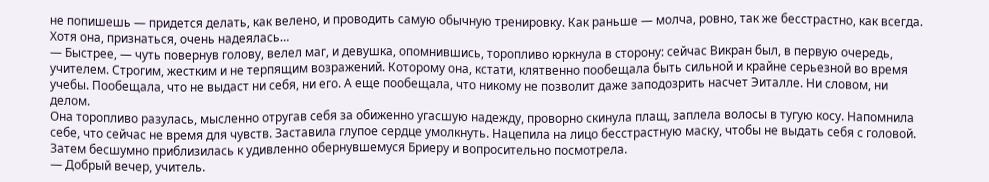не попишешь — придется делать, как велено, и проводить самую обычную тренировку. Как раньше — молча, ровно, так же бесстрастно, как всегда. Хотя она, признаться, очень надеялась…
— Быстрее, — чуть повернув голову, велел маг, и девушка, опомнившись, торопливо юркнула в сторону: сейчас Викран был, в первую очередь, учителем. Строгим, жестким и не терпящим возражений. Которому она, кстати, клятвенно пообещала быть сильной и крайне серьезной во время учебы. Пообещала, что не выдаст ни себя, ни его. А еще пообещала, что никому не позволит даже заподозрить насчет Эиталле. Ни словом, ни делом.
Она торопливо разулась, мысленно отругав себя за обиженно угасшую надежду, проворно скинула плащ, заплела волосы в тугую косу. Напомнила себе, что сейчас не время для чувств. Заставила глупое сердце умолкнуть. Нацепила на лицо бесстрастную маску, чтобы не выдать себя с головой. Затем бесшумно приблизилась к удивленно обернувшемуся Бриеру и вопросительно посмотрела.
— Добрый вечер, учитель.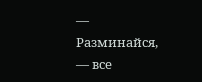— Разминайся, — все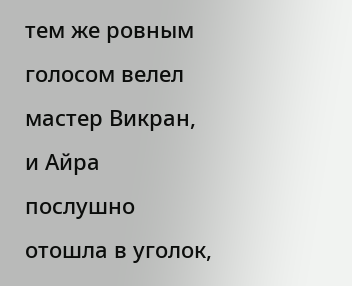тем же ровным голосом велел мастер Викран, и Айра послушно отошла в уголок,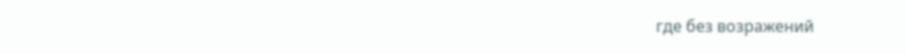где без возражений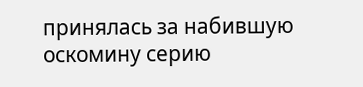принялась за набившую оскомину серию